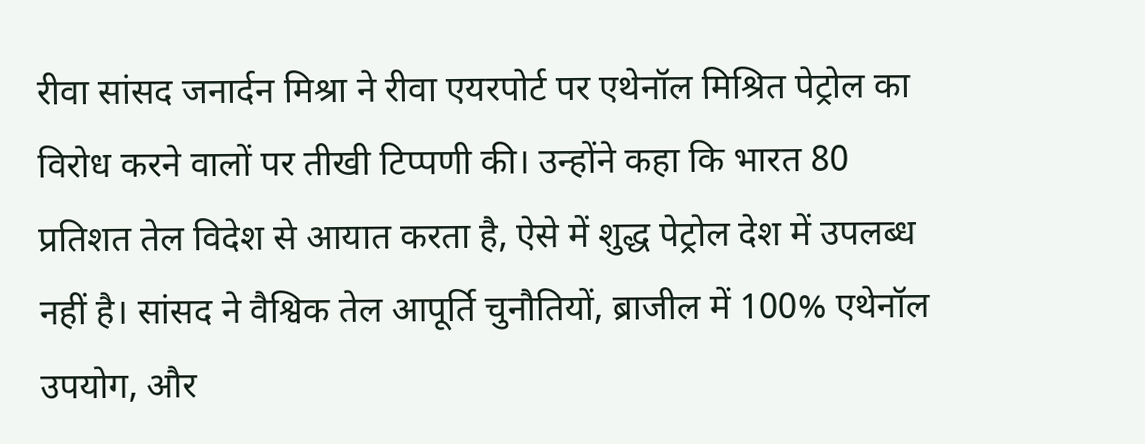रीवा सांसद जनार्दन मिश्रा ने रीवा एयरपोर्ट पर एथेनॉल मिश्रित पेट्रोल का विरोध करने वालों पर तीखी टिप्पणी की। उन्होंने कहा कि भारत 80 प्रतिशत तेल विदेश से आयात करता है, ऐसे में शुद्ध पेट्रोल देश में उपलब्ध नहीं है। सांसद ने वैश्विक तेल आपूर्ति चुनौतियों, ब्राजील में 100% एथेनॉल उपयोग, और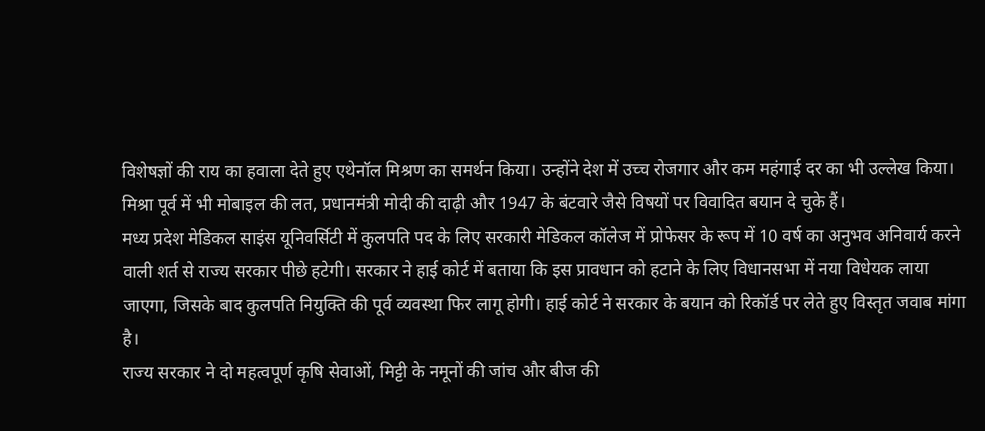विशेषज्ञों की राय का हवाला देते हुए एथेनॉल मिश्रण का समर्थन किया। उन्होंने देश में उच्च रोजगार और कम महंगाई दर का भी उल्लेख किया। मिश्रा पूर्व में भी मोबाइल की लत, प्रधानमंत्री मोदी की दाढ़ी और 1947 के बंटवारे जैसे विषयों पर विवादित बयान दे चुके हैं।
मध्य प्रदेश मेडिकल साइंस यूनिवर्सिटी में कुलपति पद के लिए सरकारी मेडिकल कॉलेज में प्रोफेसर के रूप में 10 वर्ष का अनुभव अनिवार्य करने वाली शर्त से राज्य सरकार पीछे हटेगी। सरकार ने हाई कोर्ट में बताया कि इस प्रावधान को हटाने के लिए विधानसभा में नया विधेयक लाया जाएगा, जिसके बाद कुलपति नियुक्ति की पूर्व व्यवस्था फिर लागू होगी। हाई कोर्ट ने सरकार के बयान को रिकॉर्ड पर लेते हुए विस्तृत जवाब मांगा है।
राज्य सरकार ने दो महत्वपूर्ण कृषि सेवाओं, मिट्टी के नमूनों की जांच और बीज की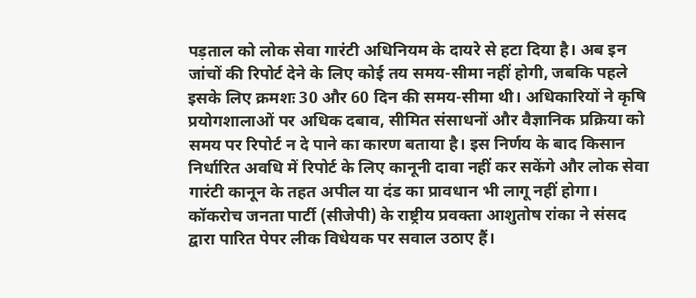पड़ताल को लोक सेवा गारंटी अधिनियम के दायरे से हटा दिया है। अब इन जांचों की रिपोर्ट देने के लिए कोई तय समय-सीमा नहीं होगी, जबकि पहले इसके लिए क्रमशः 30 और 60 दिन की समय-सीमा थी। अधिकारियों ने कृषि प्रयोगशालाओं पर अधिक दबाव, सीमित संसाधनों और वैज्ञानिक प्रक्रिया को समय पर रिपोर्ट न दे पाने का कारण बताया है। इस निर्णय के बाद किसान निर्धारित अवधि में रिपोर्ट के लिए कानूनी दावा नहीं कर सकेंगे और लोक सेवा गारंटी कानून के तहत अपील या दंड का प्रावधान भी लागू नहीं होगा।
कॉकरोच जनता पार्टी (सीजेपी) के राष्ट्रीय प्रवक्ता आशुतोष रांका ने संसद द्वारा पारित पेपर लीक विधेयक पर सवाल उठाए हैं।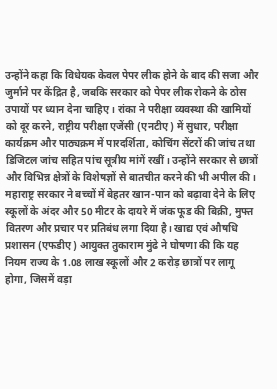उन्होंने कहा कि विधेयक केवल पेपर लीक होने के बाद की सजा और जुर्माने पर केंद्रित है, जबकि सरकार को पेपर लीक रोकने के ठोस उपायों पर ध्यान देना चाहिए। रांका ने परीक्षा व्यवस्था की खामियों को दूर करने, राष्ट्रीय परीक्षा एजेंसी (एनटीए) में सुधार, परीक्षा कार्यक्रम और पाठ्यक्रम में पारदर्शिता, कोचिंग सेंटरों की जांच तथा डिजिटल जांच सहित पांच सूत्रीय मांगें रखीं। उन्होंने सरकार से छात्रों और विभिन्न क्षेत्रों के विशेषज्ञों से बातचीत करने की भी अपील की।
महाराष्ट्र सरकार ने बच्चों में बेहतर खान-पान को बढ़ावा देने के लिए स्कूलों के अंदर और 50 मीटर के दायरे में जंक फूड की बिक्री, मुफ्त वितरण और प्रचार पर प्रतिबंध लगा दिया है। खाद्य एवं औषधि प्रशासन (एफडीए) आयुक्त तुकाराम मुंढे ने घोषणा की कि यह नियम राज्य के 1.08 लाख स्कूलों और 2 करोड़ छात्रों पर लागू होगा, जिसमें वड़ा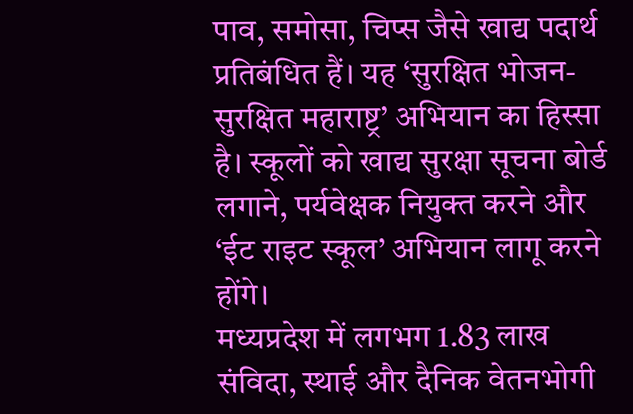पाव, समोसा, चिप्स जैसे खाद्य पदार्थ प्रतिबंधित हैं। यह ‘सुरक्षित भोजन-सुरक्षित महाराष्ट्र’ अभियान का हिस्सा है। स्कूलों को खाद्य सुरक्षा सूचना बोर्ड लगाने, पर्यवेक्षक नियुक्त करने और ‘ईट राइट स्कूल’ अभियान लागू करने होंगे।
मध्यप्रदेश में लगभग 1.83 लाख संविदा, स्थाई और दैनिक वेतनभोगी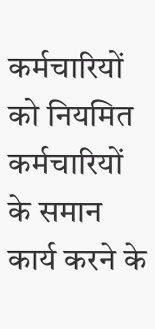कर्मचारियों को नियमित कर्मचारियों के समान कार्य करने के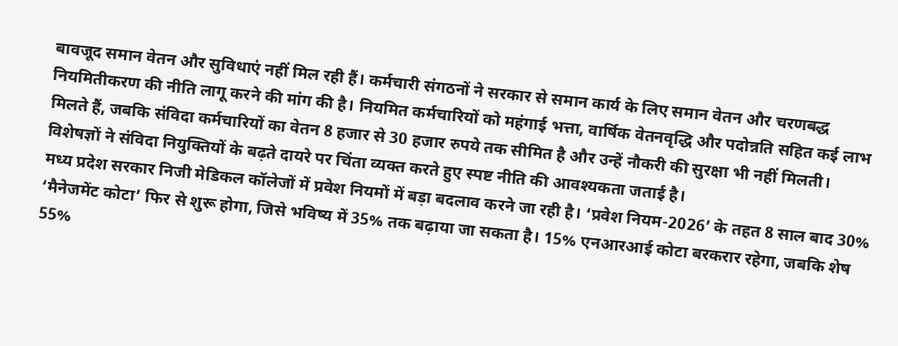बावजूद समान वेतन और सुविधाएं नहीं मिल रही हैं। कर्मचारी संगठनों ने सरकार से समान कार्य के लिए समान वेतन और चरणबद्ध नियमितीकरण की नीति लागू करने की मांग की है। नियमित कर्मचारियों को महंगाई भत्ता, वार्षिक वेतनवृद्धि और पदोन्नति सहित कई लाभ मिलते हैं, जबकि संविदा कर्मचारियों का वेतन 8 हजार से 30 हजार रुपये तक सीमित है और उन्हें नौकरी की सुरक्षा भी नहीं मिलती। विशेषज्ञों ने संविदा नियुक्तियों के बढ़ते दायरे पर चिंता व्यक्त करते हुए स्पष्ट नीति की आवश्यकता जताई है।
मध्य प्रदेश सरकार निजी मेडिकल कॉलेजों में प्रवेश नियमों में बड़ा बदलाव करने जा रही है। ‘प्रवेश नियम-2026’ के तहत 8 साल बाद 30% ‘मैनेजमेंट कोटा’ फिर से शुरू होगा, जिसे भविष्य में 35% तक बढ़ाया जा सकता है। 15% एनआरआई कोटा बरकरार रहेगा, जबकि शेष 55%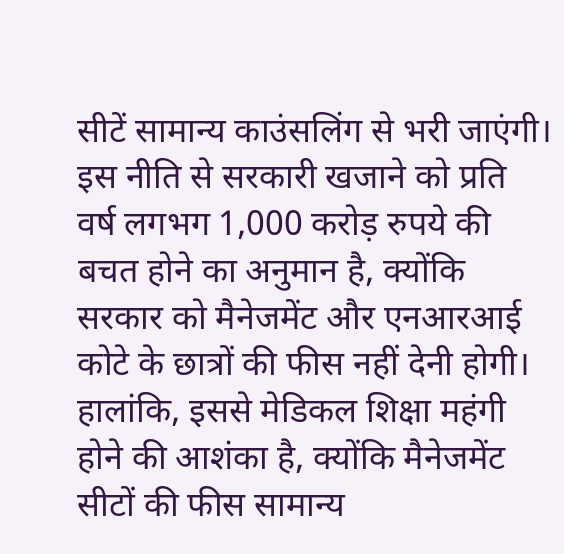सीटें सामान्य काउंसलिंग से भरी जाएंगी। इस नीति से सरकारी खजाने को प्रति वर्ष लगभग 1,000 करोड़ रुपये की बचत होने का अनुमान है, क्योंकि सरकार को मैनेजमेंट और एनआरआई कोटे के छात्रों की फीस नहीं देनी होगी। हालांकि, इससे मेडिकल शिक्षा महंगी होने की आशंका है, क्योंकि मैनेजमेंट सीटों की फीस सामान्य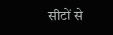सीटों से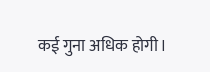कई गुना अधिक होगी।